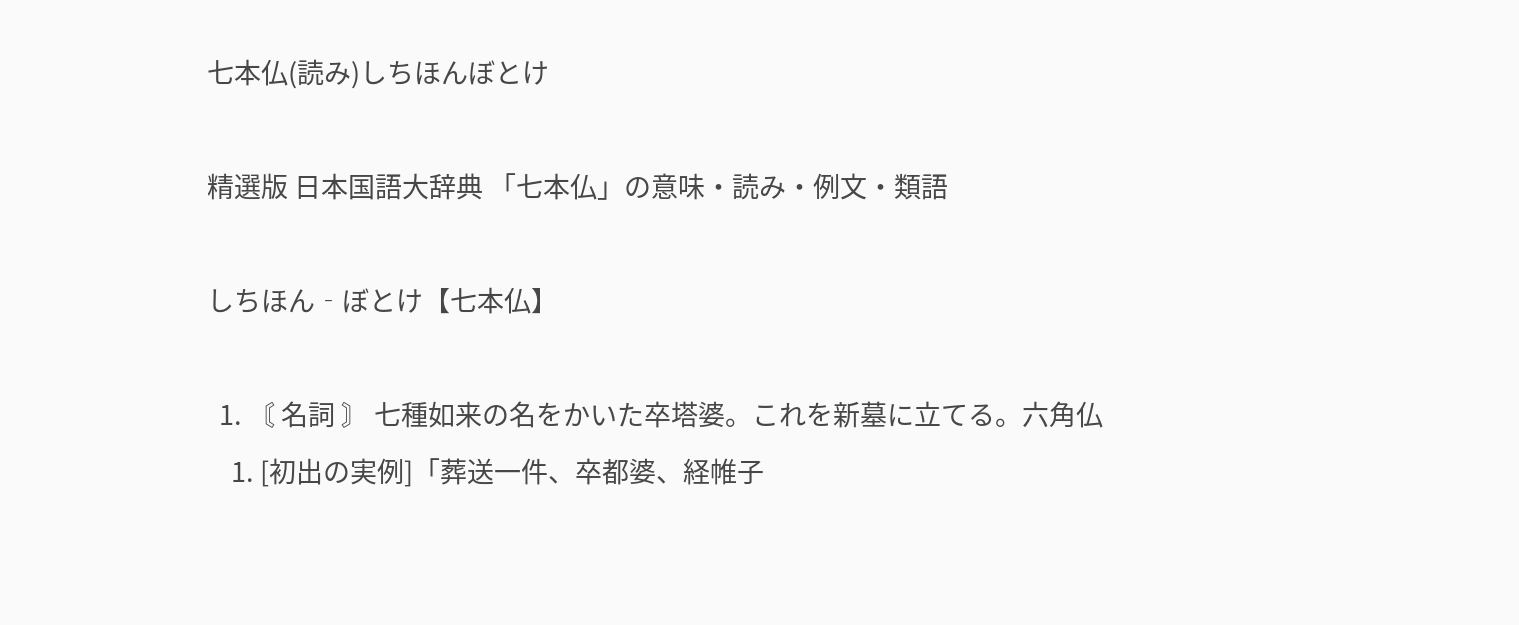七本仏(読み)しちほんぼとけ

精選版 日本国語大辞典 「七本仏」の意味・読み・例文・類語

しちほん‐ぼとけ【七本仏】

  1. 〘 名詞 〙 七種如来の名をかいた卒塔婆。これを新墓に立てる。六角仏
    1. [初出の実例]「葬送一件、卒都婆、経帷子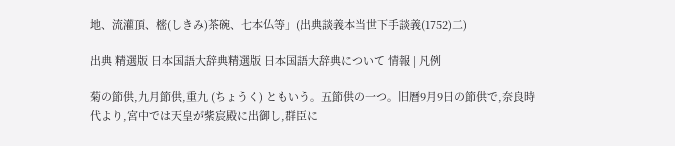地、流灌頂、樒(しきみ)茶碗、七本仏等」(出典談義本当世下手談義(1752)二)

出典 精選版 日本国語大辞典精選版 日本国語大辞典について 情報 | 凡例

菊の節供,九月節供,重九 (ちょうく) ともいう。五節供の一つ。旧暦9月9日の節供で,奈良時代より,宮中では天皇が紫宸殿に出御し,群臣に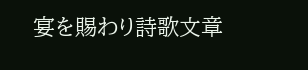宴を賜わり詩歌文章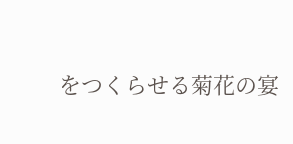をつくらせる菊花の宴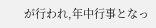が行われ,年中行事となっ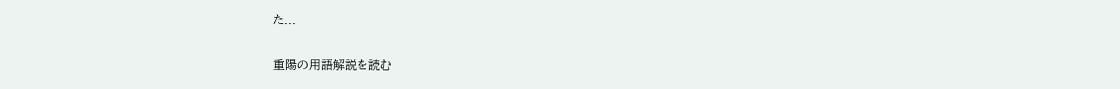た...

重陽の用語解説を読む